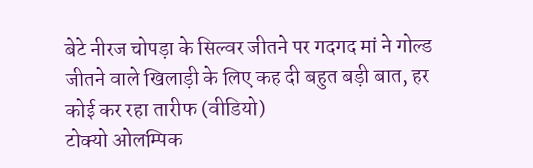बेटे नीरज चोपड़ा के सिल्वर जीतने पर गदगद मां ने गोल्ड जीतने वाले खिलाड़ी के लिए कह दी बहुत बड़ी बात, हर कोई कर रहा तारीफ (वीडियो)
टोक्यो ओलम्पिक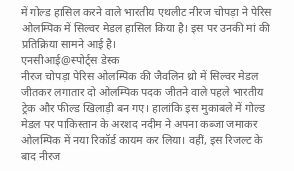में गोल्ड हासिल करने वाले भारतीय एथलीट नीरज चोपड़ा ने पेरिस ओलम्पिक में सिल्वर मेडल हासिल किया है। इस पर उनकी मां की प्रतिक्रिया सामने आई है।
एनसीआई@स्पोर्ट्स डेस्क
नीरज चोपड़ा पेरिस ओलम्पिक की जैवलिन थ्रो में सिल्वर मेडल जीतकर लगातार दो ओलम्पिक पदक जीतने वाले पहले भारतीय ट्रेक और फील्ड खिलाड़ी बन गए। हालांकि इस मुकाबले में गोल्ड मेडल पर पाकिस्तान के अरशद नदीम ने अपना कब्जा जमाकर ओलम्पिक में नया रिकॉर्ड कायम कर लिया। वहीं, इस रिजल्ट के बाद नीरज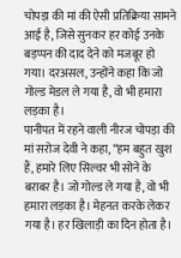चोपड़ा की मां की ऐसी प्रतिक्रिया सामने आई है, जिसे सुनकर हर कोई उनके बड़प्पन की दाद देने को मजबूर हो गया। दरअसल, उन्होंने कहा कि जो गोल्ड मेडल ले गया है, वो भी हमारा लड़का है।
पानीपत में रहने वाली नीरज चोपड़ा की मां सरोज देवी ने कहा, “हम बहुत खुश हैं, हमारे लिए सिल्वर भी सोने के बराबर है। जो गोल्ड ले गया है, वो भी हमारा लड़का है। मेहनत करके लेकर गया है। हर खिलाड़ी का दिन होता है।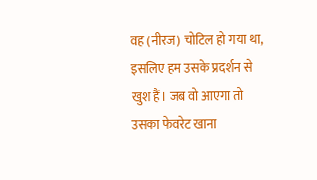वह (नीरज) चोटिल हो गया था, इसलिए हम उसके प्रदर्शन से खुश हैं। जब वो आएगा तो उसका फेवरेट खाना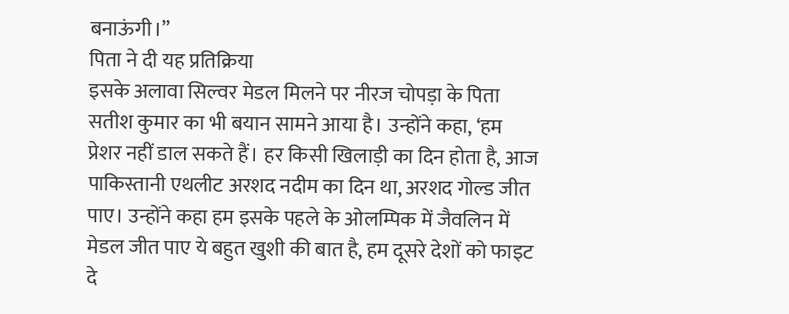बनाऊंगी।”
पिता ने दी यह प्रतिक्रिया
इसके अलावा सिल्वर मेडल मिलने पर नीरज चोपड़ा के पिता सतीश कुमार का भी बयान सामने आया है। उन्होंने कहा, ‘हम प्रेशर नहीं डाल सकते हैं। हर किसी खिलाड़ी का दिन होता है, आज पाकिस्तानी एथलीट अरशद नदीम का दिन था, अरशद गोल्ड जीत पाए। उन्होंने कहा हम इसके पहले के ओलम्पिक में जैवलिन में मेडल जीत पाए ये बहुत खुशी की बात है, हम दूसरे देशों को फाइट दे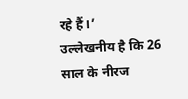रहे हैं।’
उल्लेखनीय है कि 26 साल के नीरज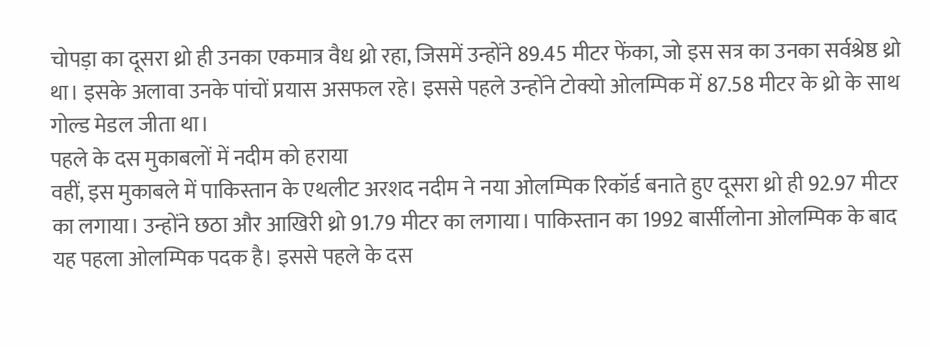चोपड़ा का दूसरा थ्रो ही उनका एकमात्र वैध थ्रो रहा, जिसमें उन्होंने 89.45 मीटर फेंका, जो इस सत्र का उनका सर्वश्रेष्ठ थ्रो था। इसके अलावा उनके पांचों प्रयास असफल रहे। इससे पहले उन्होंने टोक्यो ओलम्पिक में 87.58 मीटर के थ्रो के साथ गोल्ड मेडल जीता था।
पहले के दस मुकाबलों में नदीम को हराया
वहीं, इस मुकाबले में पाकिस्तान के एथलीट अरशद नदीम ने नया ओलम्पिक रिकॉर्ड बनाते हुए दूसरा थ्रो ही 92.97 मीटर का लगाया। उन्होंने छठा और आखिरी थ्रो 91.79 मीटर का लगाया। पाकिस्तान का 1992 बार्सीलोना ओलम्पिक के बाद यह पहला ओलम्पिक पदक है। इससे पहले के दस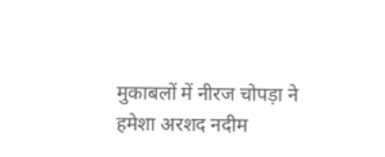मुकाबलों में नीरज चोपड़ा ने हमेशा अरशद नदीम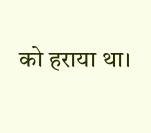को हराया था।